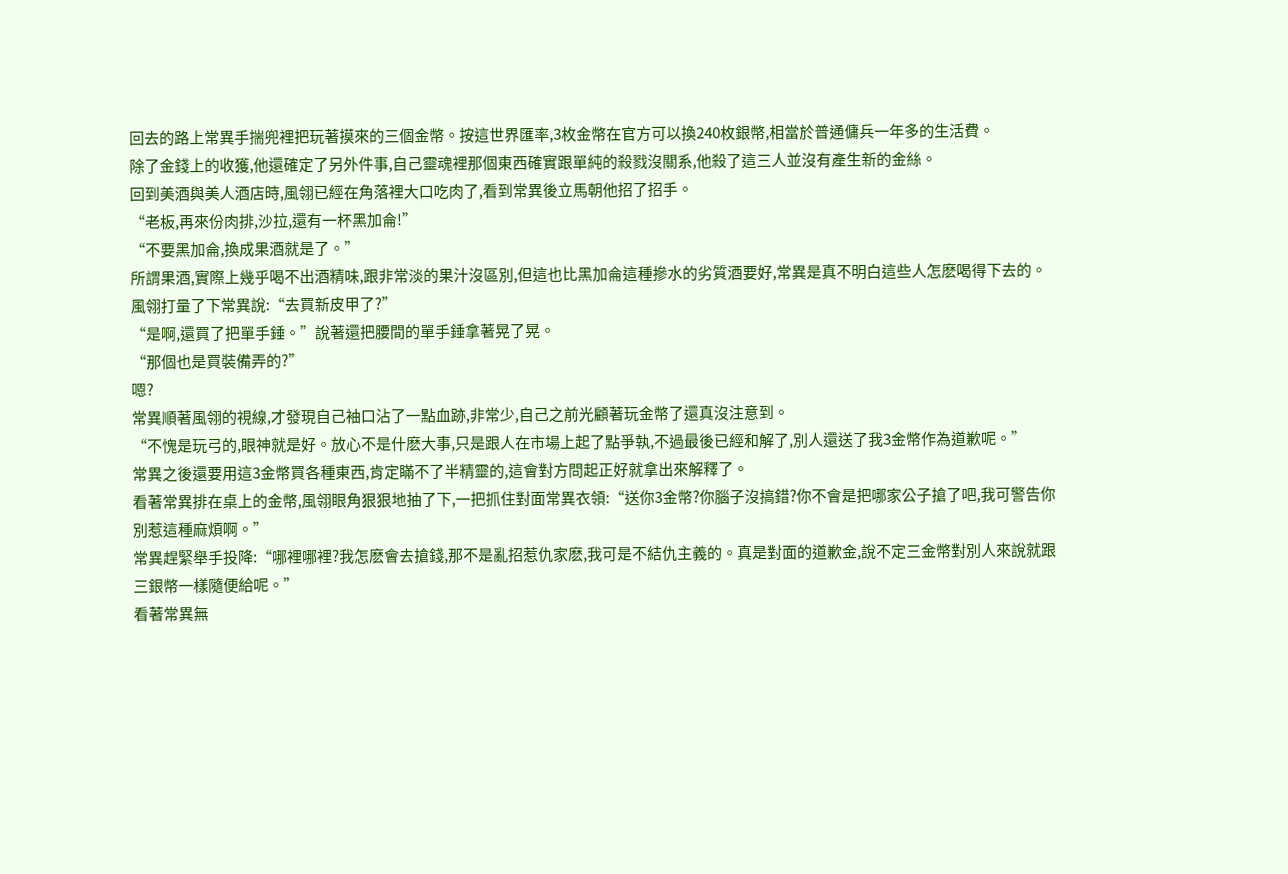回去的路上常異手揣兜裡把玩著摸來的三個金幣。按這世界匯率,3枚金幣在官方可以換240枚銀幣,相當於普通傭兵一年多的生活費。
除了金錢上的收獲,他還確定了另外件事,自己靈魂裡那個東西確實跟單純的殺戮沒關系,他殺了這三人並沒有產生新的金絲。
回到美酒與美人酒店時,風翎已經在角落裡大口吃肉了,看到常異後立馬朝他招了招手。
“老板,再來份肉排,沙拉,還有一杯黑加侖!”
“不要黑加侖,換成果酒就是了。”
所謂果酒,實際上幾乎喝不出酒精味,跟非常淡的果汁沒區別,但這也比黑加侖這種摻水的劣質酒要好,常異是真不明白這些人怎麽喝得下去的。
風翎打量了下常異說:“去買新皮甲了?”
“是啊,還買了把單手錘。”說著還把腰間的單手錘拿著晃了晃。
“那個也是買裝備弄的?”
嗯?
常異順著風翎的視線,才發現自己袖口沾了一點血跡,非常少,自己之前光顧著玩金幣了還真沒注意到。
“不愧是玩弓的,眼神就是好。放心不是什麽大事,只是跟人在市場上起了點爭執,不過最後已經和解了,別人還送了我3金幣作為道歉呢。”
常異之後還要用這3金幣買各種東西,肯定瞞不了半精靈的,這會對方問起正好就拿出來解釋了。
看著常異排在桌上的金幣,風翎眼角狠狠地抽了下,一把抓住對面常異衣領:“送你3金幣?你腦子沒搞錯?你不會是把哪家公子搶了吧,我可警告你別惹這種麻煩啊。”
常異趕緊舉手投降:“哪裡哪裡?我怎麽會去搶錢,那不是亂招惹仇家麽,我可是不結仇主義的。真是對面的道歉金,說不定三金幣對別人來說就跟三銀幣一樣隨便給呢。”
看著常異無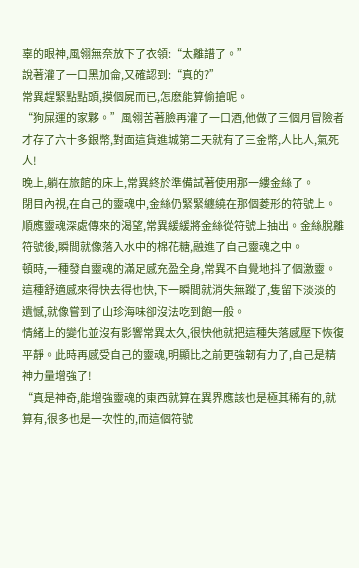辜的眼神,風翎無奈放下了衣領:“太離譜了。”
說著灌了一口黑加侖,又確認到:“真的?”
常異趕緊點點頭,摸個屍而已,怎麽能算偷搶呢。
“狗屎運的家夥。”風翎苦著臉再灌了一口酒,他做了三個月冒險者才存了六十多銀幣,對面這貨進城第二天就有了三金幣,人比人,氣死人!
晚上,躺在旅館的床上,常異終於準備試著使用那一縷金絲了。
閉目內視,在自己的靈魂中,金絲仍緊緊纏繞在那個菱形的符號上。順應靈魂深處傳來的渴望,常異緩緩將金絲從符號上抽出。金絲脫離符號後,瞬間就像落入水中的棉花糖,融進了自己靈魂之中。
頓時,一種發自靈魂的滿足感充盈全身,常異不自覺地抖了個激靈。這種舒適感來得快去得也快,下一瞬間就消失無蹤了,隻留下淡淡的遺憾,就像嘗到了山珍海味卻沒法吃到飽一般。
情緒上的變化並沒有影響常異太久,很快他就把這種失落感壓下恢復平靜。此時再感受自己的靈魂,明顯比之前更強韌有力了,自己是精神力量增強了!
“真是神奇,能增強靈魂的東西就算在異界應該也是極其稀有的,就算有,很多也是一次性的,而這個符號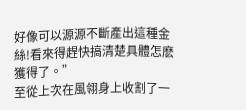好像可以源源不斷產出這種金絲!看來得趕快搞清楚具體怎麽獲得了。”
至從上次在風翎身上收割了一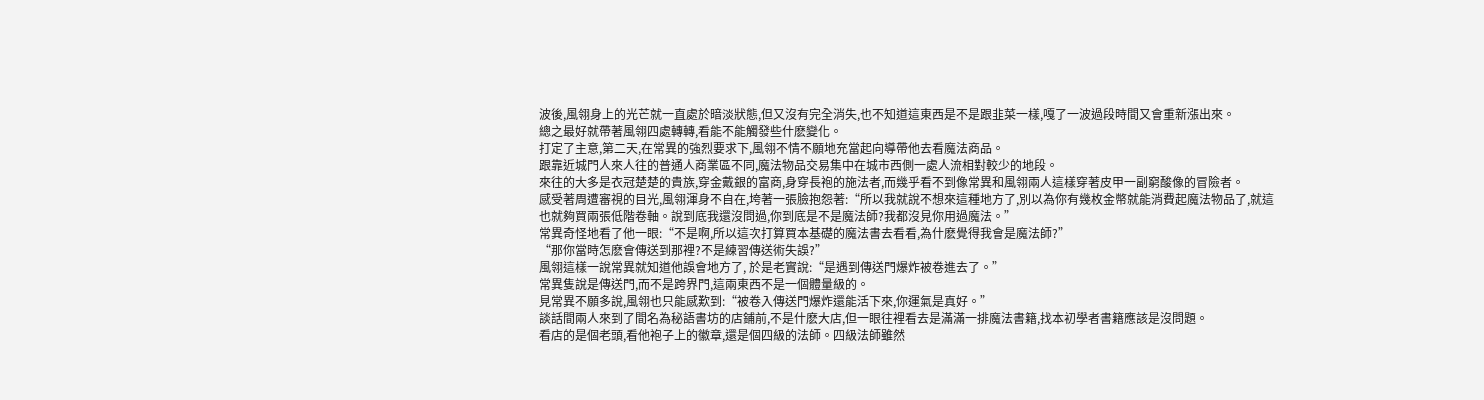波後,風翎身上的光芒就一直處於暗淡狀態,但又沒有完全消失,也不知道這東西是不是跟韭菜一樣,嘎了一波過段時間又會重新漲出來。
總之最好就帶著風翎四處轉轉,看能不能觸發些什麽變化。
打定了主意,第二天,在常異的強烈要求下,風翎不情不願地充當起向導帶他去看魔法商品。
跟靠近城門人來人往的普通人商業區不同,魔法物品交易集中在城市西側一處人流相對較少的地段。
來往的大多是衣冠楚楚的貴族,穿金戴銀的富商,身穿長袍的施法者,而幾乎看不到像常異和風翎兩人這樣穿著皮甲一副窮酸像的冒險者。
感受著周遭審視的目光,風翎渾身不自在,垮著一張臉抱怨著:“所以我就說不想來這種地方了,別以為你有幾枚金幣就能消費起魔法物品了,就這也就夠買兩張低階卷軸。說到底我還沒問過,你到底是不是魔法師?我都沒見你用過魔法。”
常異奇怪地看了他一眼:“不是啊,所以這次打算買本基礎的魔法書去看看,為什麽覺得我會是魔法師?”
“那你當時怎麽會傳送到那裡?不是練習傳送術失誤?”
風翎這樣一說常異就知道他誤會地方了, 於是老實說:“是遇到傳送門爆炸被卷進去了。”
常異隻說是傳送門,而不是跨界門,這兩東西不是一個體量級的。
見常異不願多說,風翎也只能感歎到:“被卷入傳送門爆炸還能活下來,你運氣是真好。”
談話間兩人來到了間名為秘語書坊的店鋪前,不是什麽大店,但一眼往裡看去是滿滿一排魔法書籍,找本初學者書籍應該是沒問題。
看店的是個老頭,看他袍子上的徽章,還是個四級的法師。四級法師雖然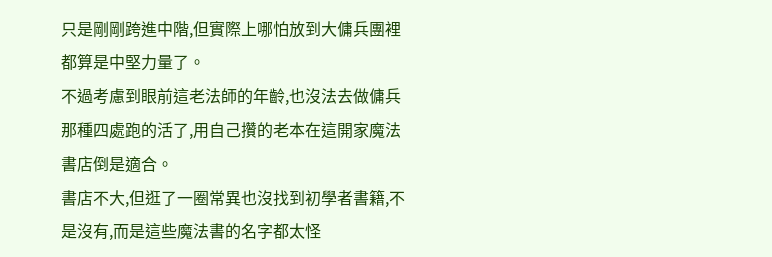只是剛剛跨進中階,但實際上哪怕放到大傭兵團裡都算是中堅力量了。
不過考慮到眼前這老法師的年齡,也沒法去做傭兵那種四處跑的活了,用自己攢的老本在這開家魔法書店倒是適合。
書店不大,但逛了一圈常異也沒找到初學者書籍,不是沒有,而是這些魔法書的名字都太怪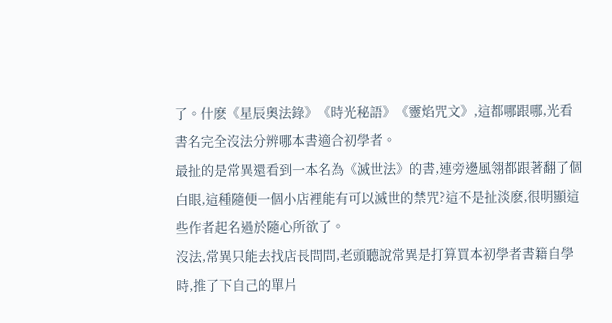了。什麽《星辰奧法錄》《時光秘語》《靈焰咒文》,這都哪跟哪,光看書名完全沒法分辨哪本書適合初學者。
最扯的是常異還看到一本名為《滅世法》的書,連旁邊風翎都跟著翻了個白眼,這種隨便一個小店裡能有可以滅世的禁咒?這不是扯淡麽,很明顯這些作者起名過於隨心所欲了。
沒法,常異只能去找店長問問,老頭聽說常異是打算買本初學者書籍自學時,推了下自己的單片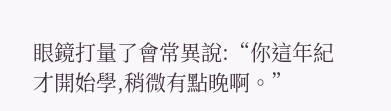眼鏡打量了會常異說:“你這年紀才開始學,稍微有點晚啊。”